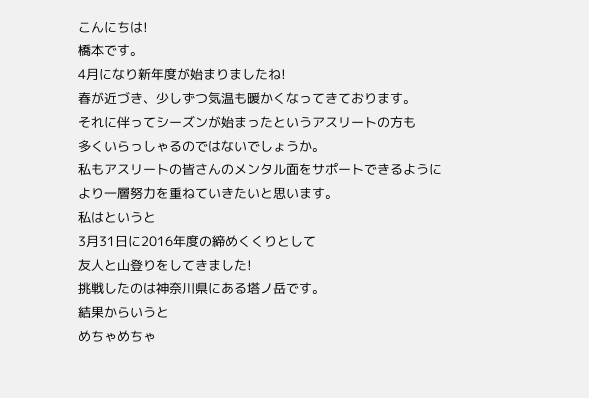こんにちは!
橋本です。
4月になり新年度が始まりましたね!
春が近づき、少しずつ気温も暖かくなってきております。
それに伴ってシーズンが始まったというアスリートの方も
多くいらっしゃるのではないでしょうか。
私もアスリートの皆さんのメンタル面をサポートできるように
より一層努力を重ねていきたいと思います。
私はというと
3月31日に2016年度の締めくくりとして
友人と山登りをしてきました!
挑戦したのは神奈川県にある塔ノ岳です。
結果からいうと
めちゃめちゃ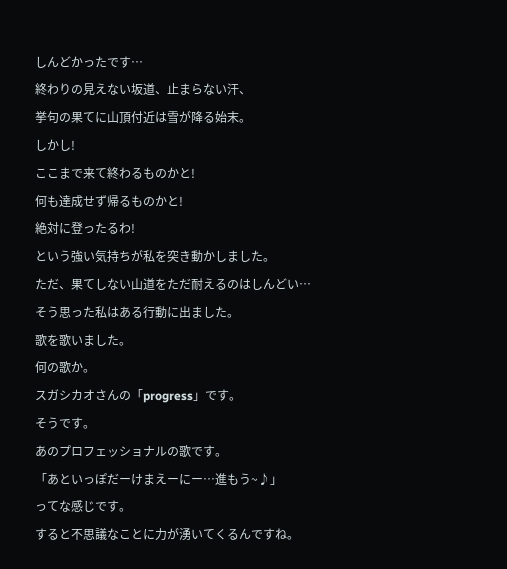しんどかったです…
終わりの見えない坂道、止まらない汗、
挙句の果てに山頂付近は雪が降る始末。
しかし!
ここまで来て終わるものかと!
何も達成せず帰るものかと!
絶対に登ったるわ!
という強い気持ちが私を突き動かしました。
ただ、果てしない山道をただ耐えるのはしんどい…
そう思った私はある行動に出ました。
歌を歌いました。
何の歌か。
スガシカオさんの「progress」です。
そうです。
あのプロフェッショナルの歌です。
「あといっぽだーけまえーにー…進もう~♪」
ってな感じです。
すると不思議なことに力が湧いてくるんですね。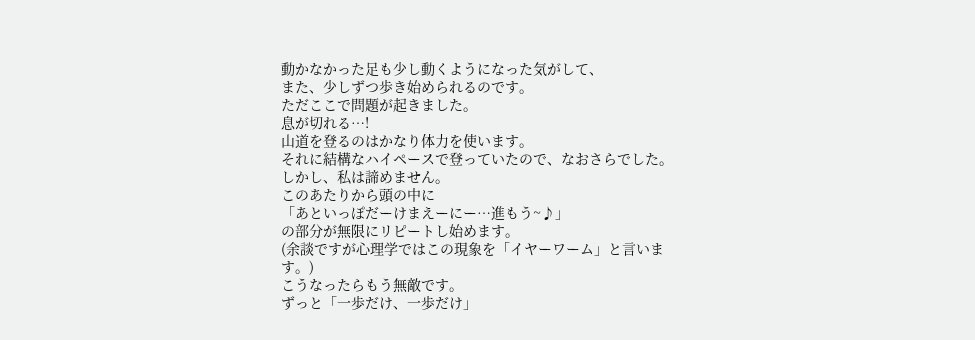動かなかった足も少し動くようになった気がして、
また、少しずつ歩き始められるのです。
ただここで問題が起きました。
息が切れる…!
山道を登るのはかなり体力を使います。
それに結構なハイペースで登っていたので、なおさらでした。
しかし、私は諦めません。
このあたりから頭の中に
「あといっぽだーけまえーにー…進もう~♪」
の部分が無限にリピートし始めます。
(余談ですが心理学ではこの現象を「イヤーワーム」と言います。)
こうなったらもう無敵です。
ずっと「一歩だけ、一歩だけ」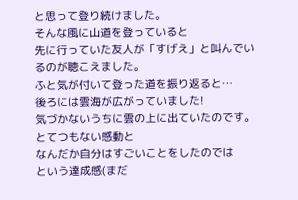と思って登り続けました。
そんな風に山道を登っていると
先に行っていた友人が「すげえ」と叫んでいるのが聴こえました。
ふと気が付いて登った道を振り返ると…
後ろには雲海が広がっていました!
気づかないうちに雲の上に出ていたのです。
とてつもない感動と
なんだか自分はすごいことをしたのでは
という達成感(まだ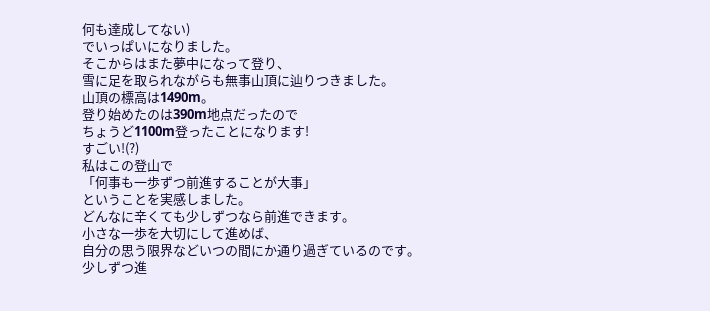何も達成してない)
でいっぱいになりました。
そこからはまた夢中になって登り、
雪に足を取られながらも無事山頂に辿りつきました。
山頂の標高は1490m。
登り始めたのは390m地点だったので
ちょうど1100m登ったことになります!
すごい!(?)
私はこの登山で
「何事も一歩ずつ前進することが大事」
ということを実感しました。
どんなに辛くても少しずつなら前進できます。
小さな一歩を大切にして進めば、
自分の思う限界などいつの間にか通り過ぎているのです。
少しずつ進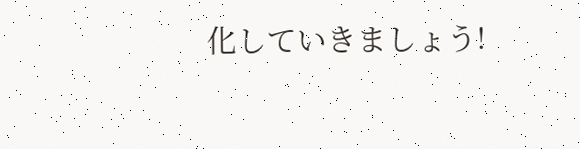化していきましょう!